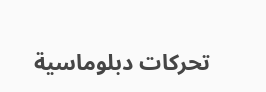تحركات دبلوماسية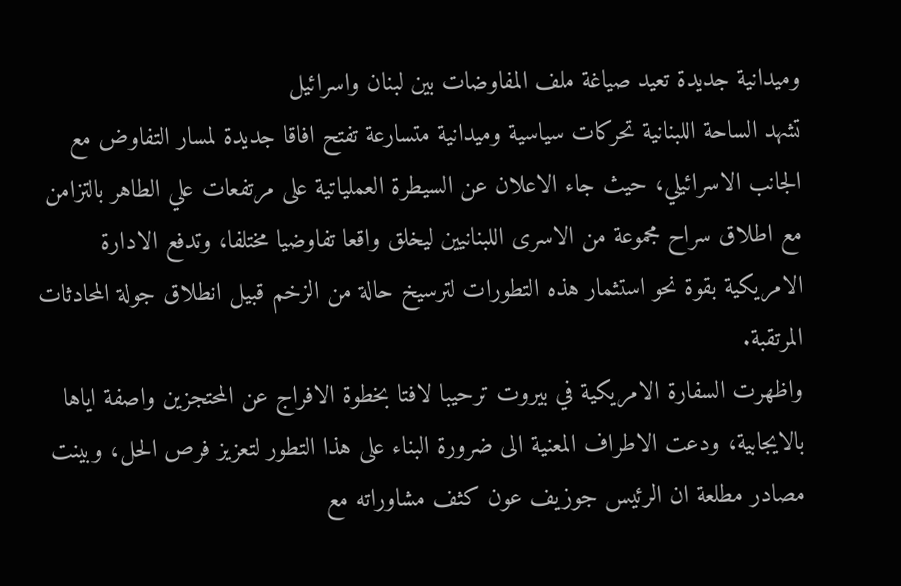وميدانية جديدة تعيد صياغة ملف المفاوضات بين لبنان واسرائيل
تشهد الساحة اللبنانية تحركات سياسية وميدانية متسارعة تفتح افاقا جديدة لمسار التفاوض مع الجانب الاسرائيلي، حيث جاء الاعلان عن السيطرة العملياتية على مرتفعات علي الطاهر بالتزامن مع اطلاق سراح مجموعة من الاسرى اللبنانيين ليخلق واقعا تفاوضيا مختلفا، وتدفع الادارة الامريكية بقوة نحو استثمار هذه التطورات لترسيخ حالة من الزخم قبيل انطلاق جولة المحادثات المرتقبة.
واظهرت السفارة الامريكية في بيروت ترحيبا لافتا بخطوة الافراج عن المحتجزين واصفة اياها بالايجابية، ودعت الاطراف المعنية الى ضرورة البناء على هذا التطور لتعزيز فرص الحل، وبينت مصادر مطلعة ان الرئيس جوزيف عون كثف مشاوراته مع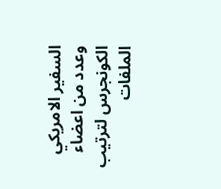السفير الامريكي وعدد من اعضاء الكونجرس لترتيب الملفات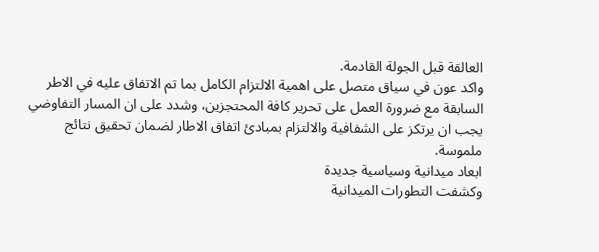العالقة قبل الجولة القادمة.
واكد عون في سياق متصل على اهمية الالتزام الكامل بما تم الاتفاق عليه في الاطر السابقة مع ضرورة العمل على تحرير كافة المحتجزين، وشدد على ان المسار التفاوضي يجب ان يرتكز على الشفافية والالتزام بمبادئ اتفاق الاطار لضمان تحقيق نتائج ملموسة.
ابعاد ميدانية وسياسية جديدة
وكشفت التطورات الميدانية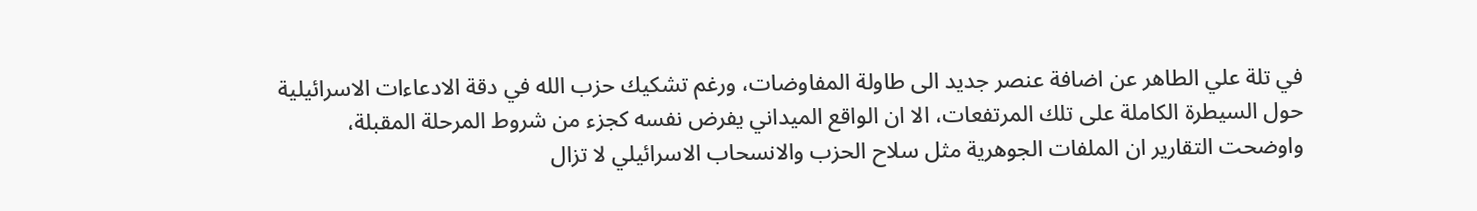في تلة علي الطاهر عن اضافة عنصر جديد الى طاولة المفاوضات، ورغم تشكيك حزب الله في دقة الادعاءات الاسرائيلية حول السيطرة الكاملة على تلك المرتفعات، الا ان الواقع الميداني يفرض نفسه كجزء من شروط المرحلة المقبلة، واوضحت التقارير ان الملفات الجوهرية مثل سلاح الحزب والانسحاب الاسرائيلي لا تزال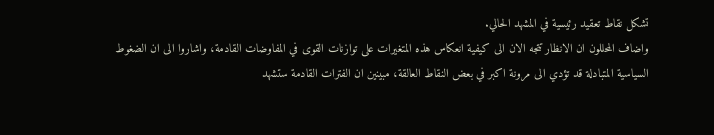تشكل نقاط تعقيد رئيسية في المشهد الحالي.
واضاف المحللون ان الانظار تتجه الان الى كيفية انعكاس هذه المتغيرات على توازنات القوى في المفاوضات القادمة، واشاروا الى ان الضغوط السياسية المتبادلة قد تؤدي الى مرونة اكبر في بعض النقاط العالقة، مبينين ان الفترات القادمة ستشهد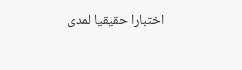اختبارا حقيقيا لمدى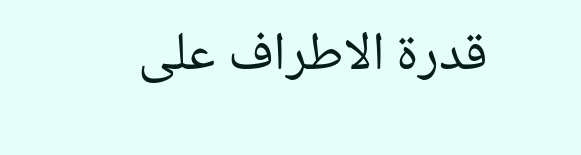قدرة الاطراف على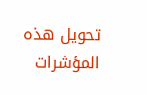تحويل هذه المؤشرات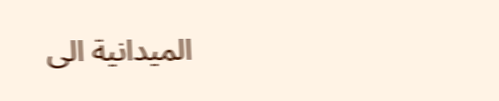الميدانية الى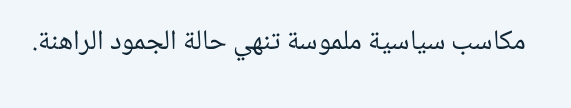مكاسب سياسية ملموسة تنهي حالة الجمود الراهنة.